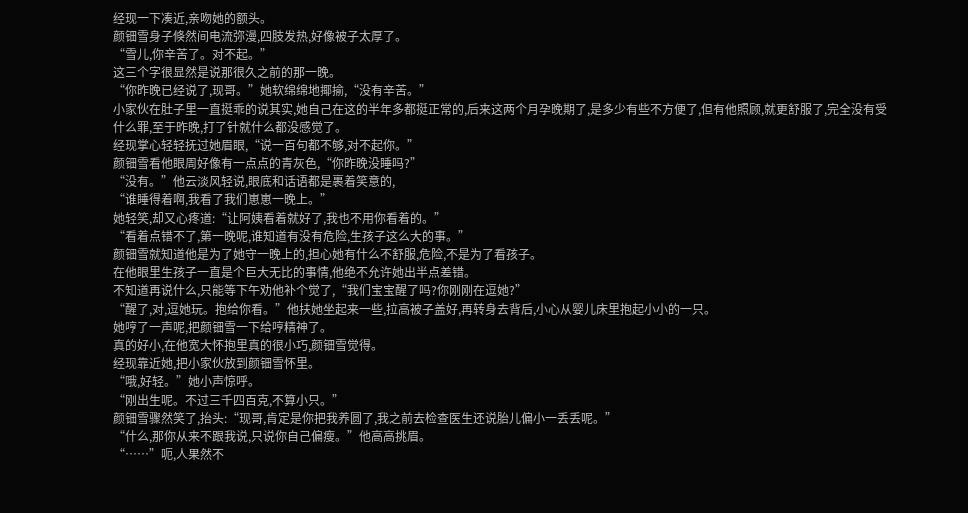经现一下凑近,亲吻她的额头。
颜钿雪身子倏然间电流弥漫,四肢发热,好像被子太厚了。
“雪儿,你辛苦了。对不起。”
这三个字很显然是说那很久之前的那一晚。
“你昨晚已经说了,现哥。”她软绵绵地揶揄,“没有辛苦。”
小家伙在肚子里一直挺乖的说其实,她自己在这的半年多都挺正常的,后来这两个月孕晚期了,是多少有些不方便了,但有他照顾,就更舒服了,完全没有受什么罪,至于昨晚,打了针就什么都没感觉了。
经现掌心轻轻抚过她眉眼,“说一百句都不够,对不起你。”
颜钿雪看他眼周好像有一点点的青灰色,“你昨晚没睡吗?”
“没有。”他云淡风轻说,眼底和话语都是裹着笑意的,
“谁睡得着啊,我看了我们崽崽一晚上。”
她轻笑,却又心疼道:“让阿姨看着就好了,我也不用你看着的。”
“看着点错不了,第一晚呢,谁知道有没有危险,生孩子这么大的事。”
颜钿雪就知道他是为了她守一晚上的,担心她有什么不舒服,危险,不是为了看孩子。
在他眼里生孩子一直是个巨大无比的事情,他绝不允许她出半点差错。
不知道再说什么,只能等下午劝他补个觉了,“我们宝宝醒了吗?你刚刚在逗她?”
“醒了,对,逗她玩。抱给你看。”他扶她坐起来一些,拉高被子盖好,再转身去背后,小心从婴儿床里抱起小小的一只。
她哼了一声呢,把颜钿雪一下给哼精神了。
真的好小,在他宽大怀抱里真的很小巧,颜钿雪觉得。
经现靠近她,把小家伙放到颜钿雪怀里。
“哦,好轻。”她小声惊呼。
“刚出生呢。不过三千四百克,不算小只。”
颜钿雪骤然笑了,抬头:“现哥,肯定是你把我养圆了,我之前去检查医生还说胎儿偏小一丢丢呢。”
“什么,那你从来不跟我说,只说你自己偏瘦。”他高高挑眉。
“……”呃,人果然不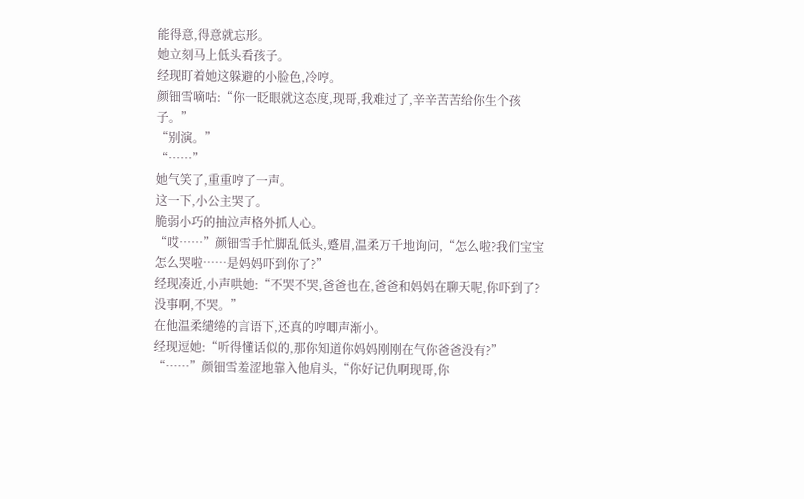能得意,得意就忘形。
她立刻马上低头看孩子。
经现盯着她这躲避的小脸色,冷哼。
颜钿雪嘀咕:“你一眨眼就这态度,现哥,我难过了,辛辛苦苦给你生个孩子。”
“别演。”
“……”
她气笑了,重重哼了一声。
这一下,小公主哭了。
脆弱小巧的抽泣声格外抓人心。
“哎……”颜钿雪手忙脚乱低头,蹙眉,温柔万千地询问,“怎么啦?我们宝宝怎么哭啦……是妈妈吓到你了?”
经现凑近,小声哄她:“不哭不哭,爸爸也在,爸爸和妈妈在聊天呢,你吓到了?没事啊,不哭。”
在他温柔缱绻的言语下,还真的哼唧声渐小。
经现逗她:“听得懂话似的,那你知道你妈妈刚刚在气你爸爸没有?”
“……”颜钿雪羞涩地靠入他肩头,“你好记仇啊现哥,你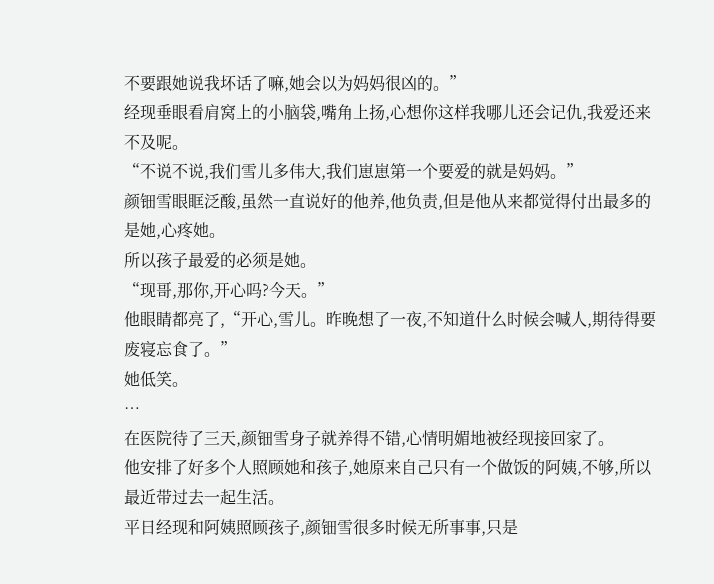不要跟她说我坏话了嘛,她会以为妈妈很凶的。”
经现垂眼看肩窝上的小脑袋,嘴角上扬,心想你这样我哪儿还会记仇,我爱还来不及呢。
“不说不说,我们雪儿多伟大,我们崽崽第一个要爱的就是妈妈。”
颜钿雪眼眶泛酸,虽然一直说好的他养,他负责,但是他从来都觉得付出最多的是她,心疼她。
所以孩子最爱的必须是她。
“现哥,那你,开心吗?今天。”
他眼睛都亮了,“开心,雪儿。昨晚想了一夜,不知道什么时候会喊人,期待得要废寝忘食了。”
她低笑。
…
在医院待了三天,颜钿雪身子就养得不错,心情明媚地被经现接回家了。
他安排了好多个人照顾她和孩子,她原来自己只有一个做饭的阿姨,不够,所以最近带过去一起生活。
平日经现和阿姨照顾孩子,颜钿雪很多时候无所事事,只是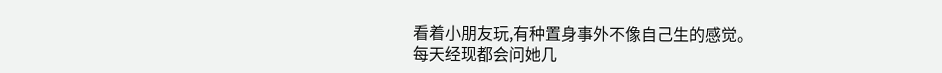看着小朋友玩,有种置身事外不像自己生的感觉。
每天经现都会问她几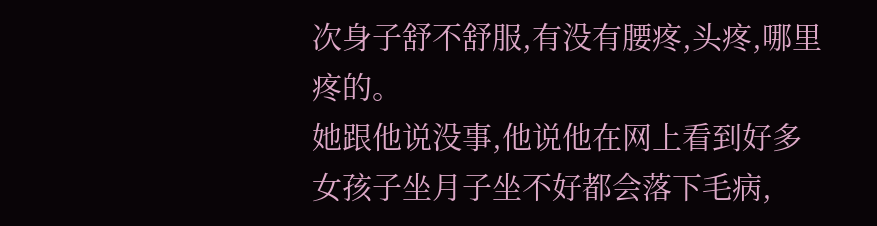次身子舒不舒服,有没有腰疼,头疼,哪里疼的。
她跟他说没事,他说他在网上看到好多女孩子坐月子坐不好都会落下毛病,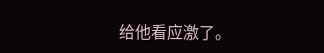给他看应激了。